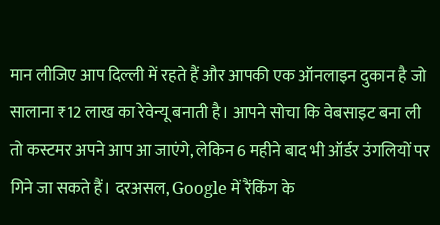मान लीजिए आप दिल्ली में रहते हैं और आपकी एक ऑनलाइन दुकान है जो सालाना ₹12 लाख का रेवेन्यू बनाती है। आपने सोचा कि वेबसाइट बना ली तो कस्टमर अपने आप आ जाएंगे, लेकिन 6 महीने बाद भी ऑर्डर उंगलियों पर गिने जा सकते हैं। दरअसल, Google में रैंकिंग के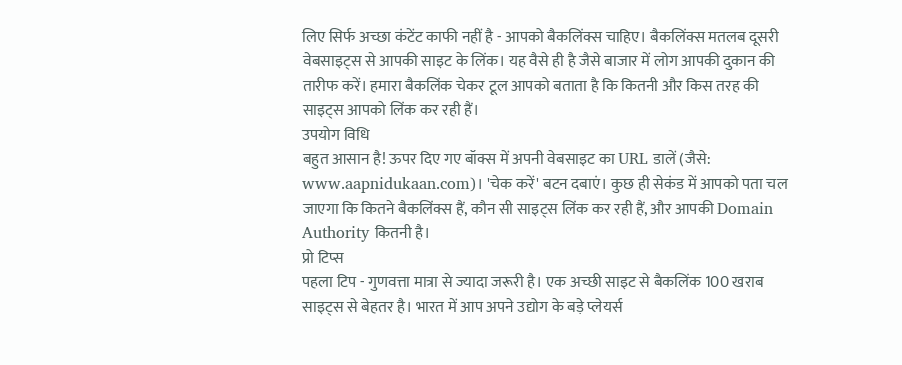लिए सिर्फ अच्छा कंटेंट काफी नहीं है - आपको बैकलिंक्स चाहिए। बैकलिंक्स मतलब दूसरी वेबसाइट्स से आपकी साइट के लिंक। यह वैसे ही है जैसे बाजार में लोग आपकी दुकान की तारीफ करें। हमारा बैकलिंक चेकर टूल आपको बताता है कि कितनी और किस तरह की साइट्स आपको लिंक कर रही हैं।
उपयोग विधि
बहुत आसान है! ऊपर दिए गए बॉक्स में अपनी वेबसाइट का URL डालें (जैसे: www.aapnidukaan.com)। 'चेक करें' बटन दबाएं। कुछ ही सेकंड में आपको पता चल जाएगा कि कितने बैकलिंक्स हैं, कौन सी साइट्स लिंक कर रही हैं, और आपकी Domain Authority कितनी है।
प्रो टिप्स
पहला टिप - गुणवत्ता मात्रा से ज्यादा जरूरी है। एक अच्छी साइट से बैकलिंक 100 खराब साइट्स से बेहतर है। भारत में आप अपने उद्योग के बड़े प्लेयर्स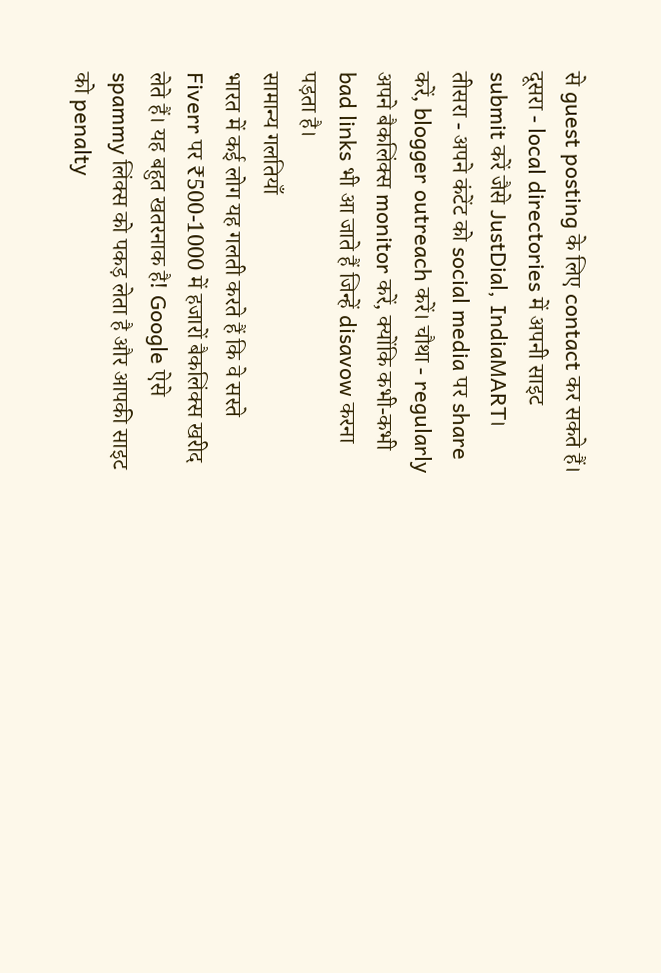से guest posting के लिए contact कर सकते हैं। दूसरा - local directories में अपनी साइट submit करें जैसे JustDial, IndiaMART। तीसरा - अपने कंटेंट को social media पर share करें, blogger outreach करें। चौथा - regularly अपने बैकलिंक्स monitor करें, क्योंकि कभी-कभी bad links भी आ जाते हैं जिन्हें disavow करना पड़ता है।
सामान्य गलतियाँ
भारत में कई लोग यह गलती करते हैं कि वे सस्ते Fiverr पर ₹500-1000 में हजारों बैकलिंक्स खरीद लेते हैं। यह बहुत खतरनाक है! Google ऐसे spammy लिंक्स को पकड़ लेता है और आपकी साइट को penalty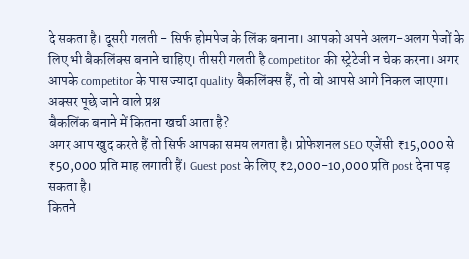दे सकता है। दूसरी गलती - सिर्फ होमपेज के लिंक बनाना। आपको अपने अलग-अलग पेजों के लिए भी बैकलिंक्स बनाने चाहिए। तीसरी गलती है competitor की स्ट्रेटेजी न चेक करना। अगर आपके competitor के पास ज्यादा quality बैकलिंक्स हैं, तो वो आपसे आगे निकल जाएगा।
अक्सर पूछे जाने वाले प्रश्न
बैकलिंक बनाने में कितना खर्चा आता है?
अगर आप खुद करते हैं तो सिर्फ आपका समय लगता है। प्रोफेशनल SEO एजेंसी ₹15,000 से ₹50,000 प्रति माह लगाती हैं। Guest post के लिए ₹2,000-10,000 प्रति post देना पड़ सकता है।
कितने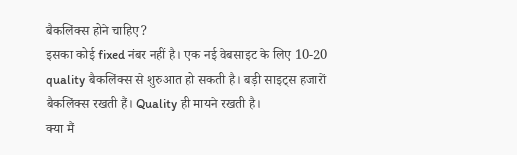बैकलिंक्स होने चाहिए?
इसका कोई fixed नंबर नहीं है। एक नई वेबसाइट के लिए 10-20 quality बैकलिंक्स से शुरुआत हो सकती है। बड़ी साइट्स हजारों बैकलिंक्स रखती हैं। Quality ही मायने रखती है।
क्या मैं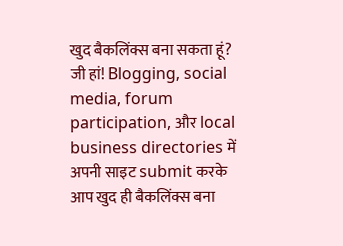खुद बैकलिंक्स बना सकता हूं?
जी हां! Blogging, social media, forum participation, और local business directories में अपनी साइट submit करके आप खुद ही बैकलिंक्स बना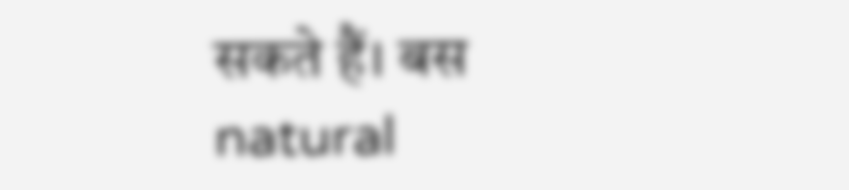सकते हैं। बस natural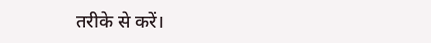तरीके से करें।